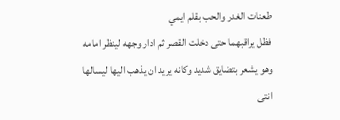طعنات الغدر والحب بقلم ايمي
فظل يراقبهما حتى دخلت القصر ثم ادار وجهه لينظر امامه وهو يشعر بتضايق شديد وكانه يريد ان يذهب اليها ليسالها انتى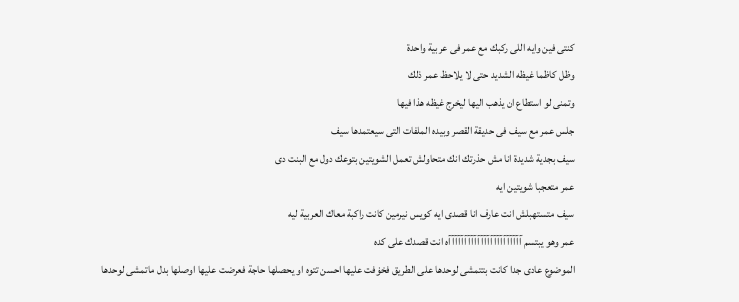كنتى فين وايه اللى ركبك مع عمر فى عربية واحدة
وظل كاظما غيظه الشديد حتى لا يلاحظ عمر ذلك
وتمنى لو استطاع ان يذهب اليها ليخرج غيظه هذا فيها
جلس عمر مع سيف فى حديقة القصر وبيده الملفات التى سيعتمدها سيف
سيف بجدية شديدة انا مش حذرتك انك متحاولش تعمل الشويتين بتوعك دول مع البنت دى
عمر متعجبا شويتين ايه
سيف متستهبلش انت عارف انا قصدى ايه كويس نيرمين كانت راكبة معاك العربية ليه
عمر وهو يبتسم آآآآآآآآآآآآآآآآآآآآآآآه انت قصدك على كده
الموضوع عادى جدا كانت بتتمشى لوحدها على الطريق فخۏفت عليها احسن تتوه او يحصلها حاجة فعرضت عليها اوصلها بدل ماتمشى لوحدها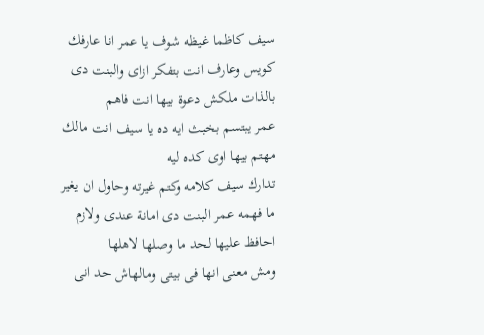سيف كاظما غيظه شوف يا عمر انا عارفك كويس وعارف انت بتفكر ازاى والبنت دى بالذات ملكش دعوة بيها انت فاهم
عمر يبتسم بخبث ايه ده يا سيف انت مالك مهتم بيها اوى كده ليه
تدارك سيف كلامه وكتم غيرته وحاول ان يغير ما فهمه عمر البنت دى امانة عندى ولازم احافظ عليها لحد ما وصلها لاهلها
ومش معنى انها فى بيتى ومالهاش حد انى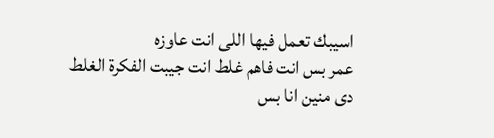اسيبك تعمل فيها اللى انت عاوزه
عمر بس انت فاهم غلط انت جيبت الفكرة الغلط دى منين انا بس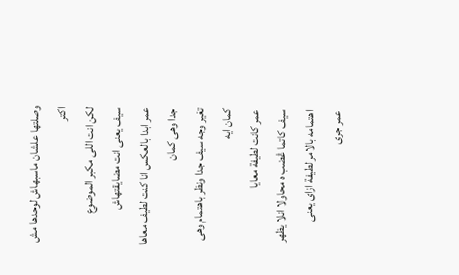وصلتها علشان ماسبهاش لوحدها مش اكتر
لكن انت اللى مكبر الموضوع
سيف يعنى انت مضايقتهاش
عمر ابدا بالعكس انا كنت لطيف معاها جدا وهى كمان
تغير وجه سيف جدا ونظر باهتمام وهى كمان ايه
عمر كانت لطيفة معايا
سيف كاتما ڠضب ه محاولا انلا يظهر اهتمامه بالامر لطيفة ازاى يعنى
عمر جرى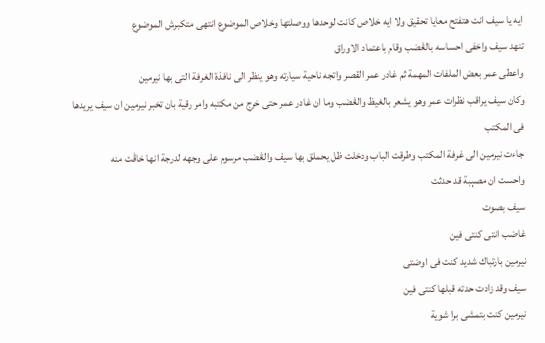ايه يا سيف انت هتفتح معايا تحقيق ولا ايه خلاص كانت لوحدها ووصلتها وخلاص الموضوع انتهى متكبرش الموضوع
تنهد سيف واخفى احساسه بالڠضب وقام باعتماد الاوراق
واعطى عمر بعض الملفات المهمة ثم غادر عمر القصر واتجه ناحية سيارته وهو ينظر الى نافذة الغرفة التى بها نيرمين
وكان سيف يراقب نظرات عمر وهو يشعر بالغيظ والڠضب وما ان غادر عمر حتى خرج من مكتبه وامر رقية بان تخبر نيرمين ان سيف يريدها فى المكتب
جاءت نيرمين الى غرفة المكتب وطرقت الباب ودخلت ظل يحملق بها سيف والڠضب مرسوم على وجهه لدرجة انها خاڤت منه
واحست ان مصېبة قد حدثت
سيف بصوت
غاضب انتى كنتى فين
نيرمين بارتباك شديد كنت فى اوضتى
سيف وقد زادت حدته قبلها كنتى فين
نيرمين كنت بتمشى برا شوية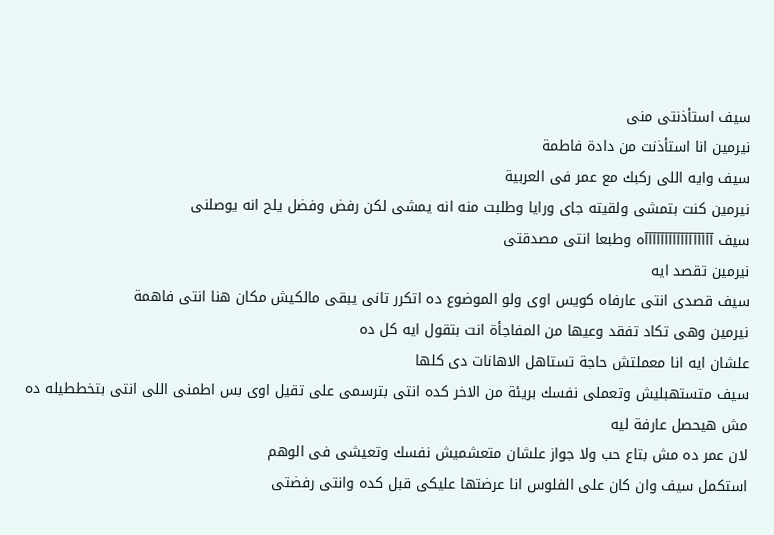سيف استأذنتى منى
نيرمين انا استأذنت من دادة فاطمة
سيف وايه اللى ركبك مع عمر فى العربية
نيرمين كنت بتمشى ولقيته جاى ورايا وطلبت منه انه يمشى لكن رفض وفضل يلح انه يوصلنى
سيف آآآآآآآآآآآآآآآآآه وطبعا انتى مصدقتى
نيرمين تقصد ايه
سيف قصدى انتى عارفاه كويس اوى ولو الموضوع ده اتكرر تانى يبقى مالكيش مكان هنا انتى فاهمة
نيرمين وهى تكاد تفقد وعيها من المفاجأة انت بتقول ايه كل ده
علشان ايه انا معملتش حاجة تستاهل الاهانات دى كلها
سيف متستهبليش وتعملى نفسك بريئة من الاخر كده انتى بترسمى على تقيل اوى بس اطمنى اللى انتى بتخططيله ده مش هيحصل عارفة ليه
لان عمر ده مش بتاع حب ولا جواز علشان متعشميش نفسك وتعيشى فى الوهم
استكمل سيف وان كان على الفلوس انا عرضتها عليكى قبل كده وانتى رفضتى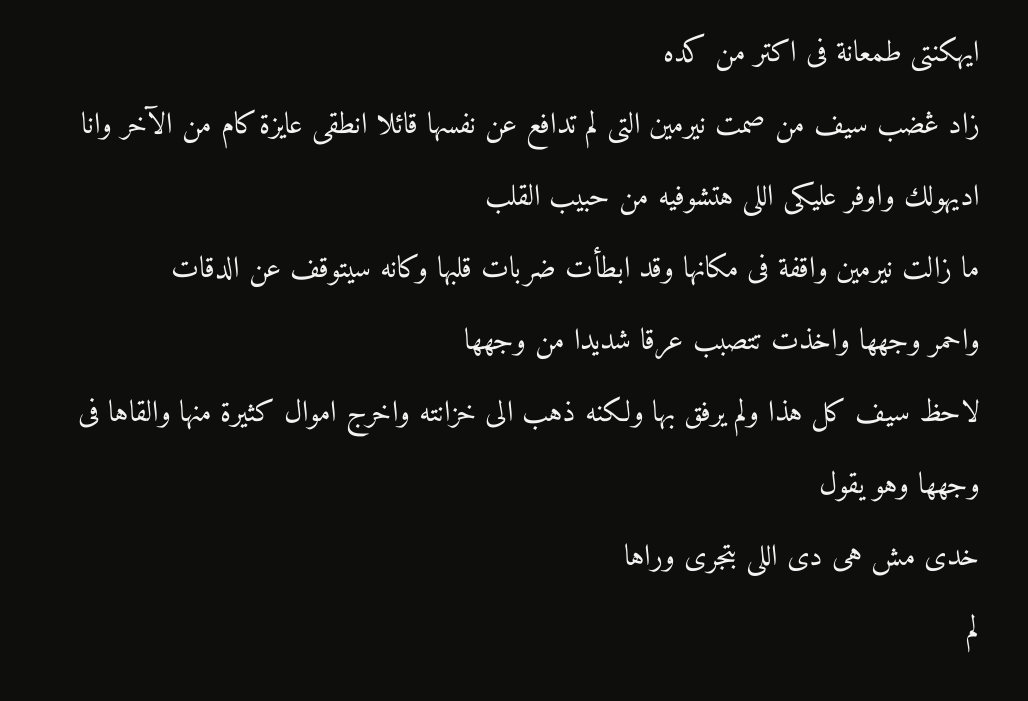ايهكنتى طمعانة فى اكتر من كده
زاد ڠضب سيف من صمت نيرمين التى لم تدافع عن نفسها قائلا انطقى عايزة كام من الآخر وانا اديهولك واوفر عليكى اللى هتشوفيه من حبيب القلب
ما زالت نيرمين واقفة فى مكانها وقد ابطأت ضربات قلبها وكانه سيتوقف عن الدقات
واحمر وجهها واخذت تتصبب عرقا شديدا من وجهها
لاحظ سيف كل هذا ولم يرفق بها ولكنه ذهب الى خزانته واخرج اموال كثيرة منها والقاها فى وجهها وهو يقول
خدى مش هى دى اللى بتجرى وراها
لم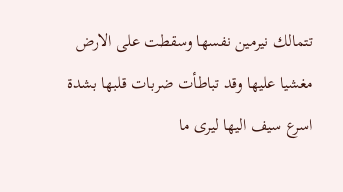تتمالك نيرمين نفسها وسقطت على الارض مغشيا عليها وقد تباطأت ضربات قلبها بشدة
اسرع سيف اليها ليرى ما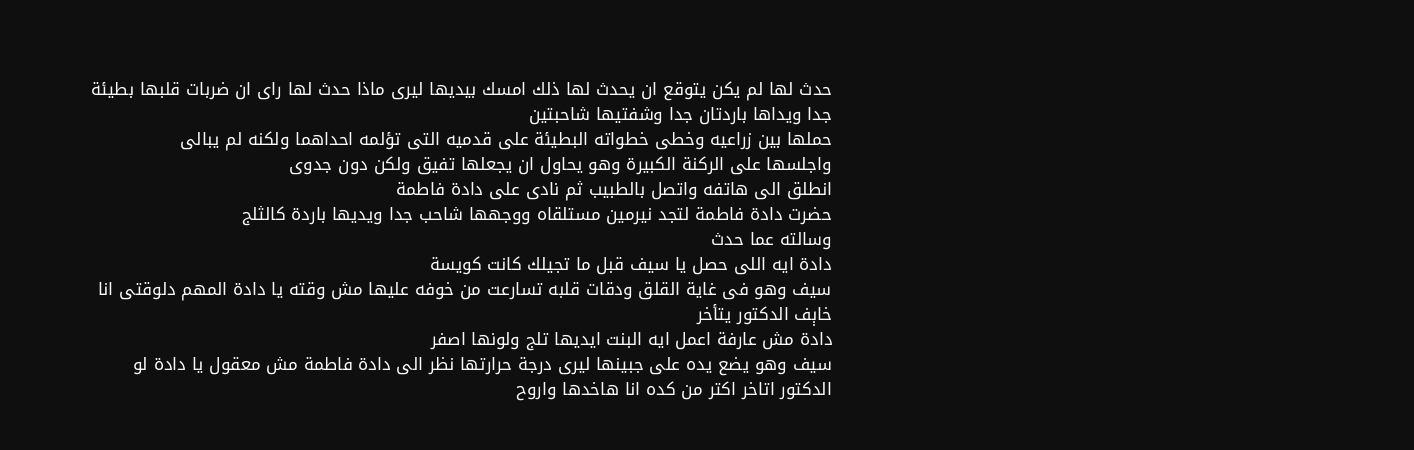حدث لها لم يكن يتوقع ان يحدث لها ذلك امسك بيديها ليرى ماذا حدث لها راى ان ضربات قلبها بطيئة جدا ويداها باردتان جدا وشفتيها شاحبتين
حملها بين زراعيه وخطى خطواته البطيئة على قدميه التى تؤلمه احداهما ولكنه لم يبالى
واجلسها على الركنة الكبيرة وهو يحاول ان يجعلها تفيق ولكن دون جدوى
انطلق الى هاتفه واتصل بالطبيب ثم نادى على دادة فاطمة
حضرت دادة فاطمة لتجد نيرمين مستلقاه ووجهها شاحب جدا ويديها باردة كالثلج
وسالته عما حدث
دادة ايه اللى حصل يا سيف قبل ما تجيلك كانت كويسة
سيف وهو فى غاية القلق ودقات قلبه تسارعت من خوفه عليها مش وقته يا دادة المهم دلوقتى انا خاېف الدكتور يتأخر
دادة مش عارفة اعمل ايه البنت ايديها تلج ولونها اصفر
سيف وهو يضع يده على جبينها ليرى درجة حرارتها نظر الى دادة فاطمة مش معقول يا دادة لو الدكتور اتاخر اكتر من كده انا هاخدها واروح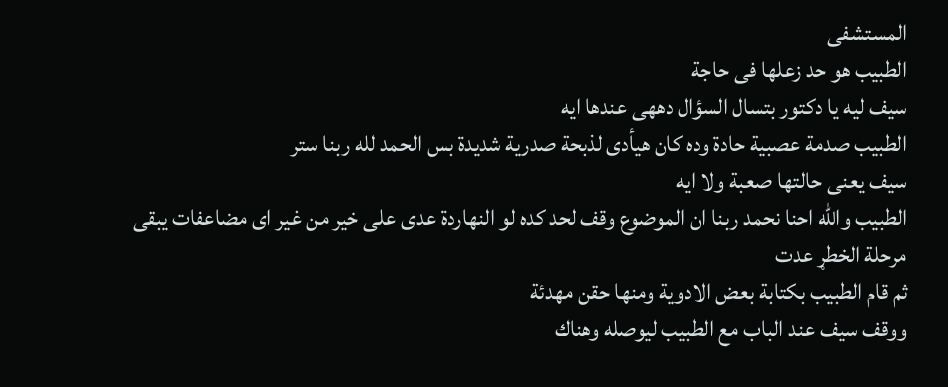المستشفى
الطبيب هو حد زعلها فى حاجة
سيف ليه يا دكتور بتسال السؤال دههى عندها ايه
الطبيب صدمة عصبية حادة وده كان هيأدى لذبحة صدرية شديدة بس الحمد لله ربنا ستر
سيف يعنى حالتها صعبة ولا ايه
الطبيب والله احنا نحمد ربنا ان الموضوع وقف لحد كده لو النهاردة عدى على خير من غير اى مضاعفات يبقى مرحلة الخطړ عدت
ثم قام الطبيب بكتابة بعض الادوية ومنها حقن مهدئة
ووقف سيف عند الباب مع الطبيب ليوصله وهناك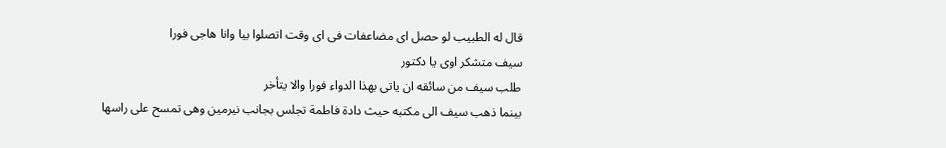قال له الطبيب لو حصل اى مضاعفات فى اى وقت اتصلوا بيا وانا هاجى فورا
سيف متشكر اوى يا دكتور
طلب سيف من سائقه ان ياتى بهذا الدواء فورا والا يتأخر
بينما ذهب سيف الى مكتبه حيث دادة فاطمة تجلس بجانب نيرمين وهى تمسح على راسها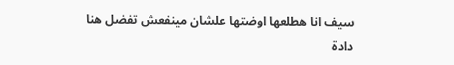سيف انا هطلعها اوضتها علشان مينفعش تفضل هنا
دادة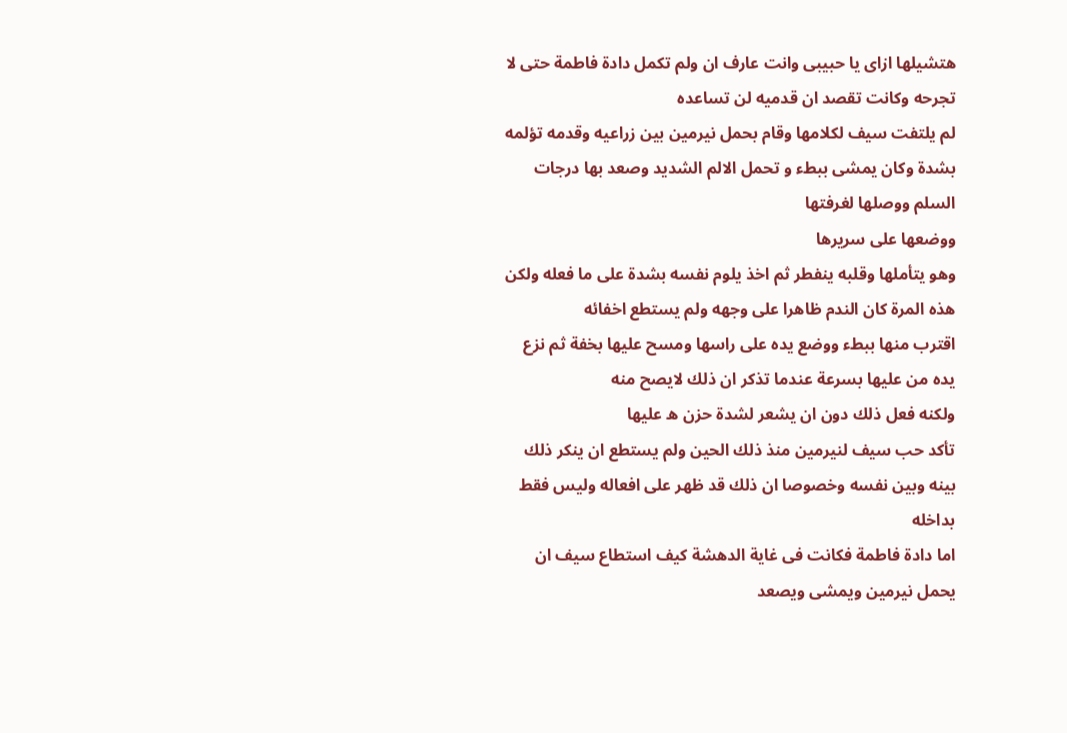هتشيلها ازاى يا حبيبى وانت عارف ان ولم تكمل دادة فاطمة حتى لا تجرحه وكانت تقصد ان قدميه لن تساعده
لم يلتفت سيف لكلامها وقام بحمل نيرمين بين زراعيه وقدمه تؤلمه بشدة وكان يمشى ببطء و تحمل الالم الشديد وصعد بها درجات السلم ووصلها لغرفتها
ووضعها على سريرها
وهو يتأملها وقلبه ينفطر ثم اخذ يلوم نفسه بشدة على ما فعله ولكن هذه المرة كان الندم ظاهرا على وجهه ولم يستطع اخفائه
اقترب منها ببطء ووضع يده على راسها ومسح عليها بخفة ثم نزع يده من عليها بسرعة عندما تذكر ان ذلك لايصح منه
ولكنه فعل ذلك دون ان يشعر لشدة حزن ه عليها
تأكد حب سيف لنيرمين منذ ذلك الحين ولم يستطع ان ينكر ذلك بينه وبين نفسه وخصوصا ان ذلك قد ظهر على افعاله وليس فقط بداخله
اما دادة فاطمة فكانت فى غاية الدهشة كيف استطاع سيف ان يحمل نيرمين ويمشى ويصعد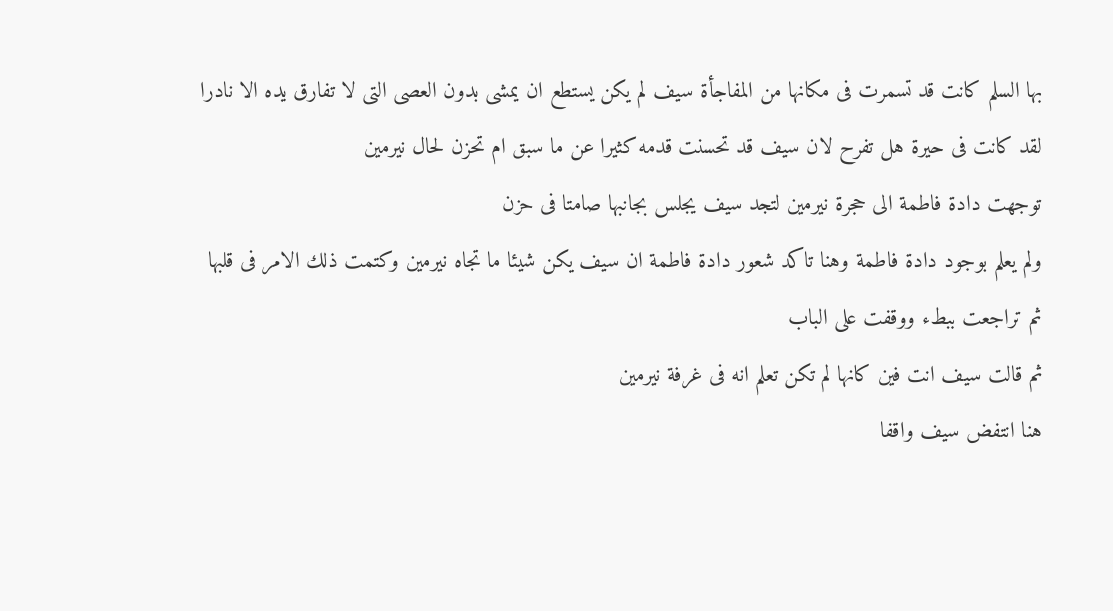بها السلم كانت قد تسمرت فى مكانها من المفاجأة سيف لم يكن يستطع ان يمشى بدون العصى التى لا تفارق يده الا نادرا
لقد كانت فى حيرة هل تفرح لان سيف قد تحسنت قدمه كثيرا عن ما سبق ام تحزن لحال نيرمين
توجهت دادة فاطمة الى حجرة نيرمين لتجد سيف يجلس بجانبها صامتا فى حزن
ولم يعلم بوجود دادة فاطمة وهنا تاكد شعور دادة فاطمة ان سيف يكن شيئا ما تجاه نيرمين وكتمت ذلك الامر فى قلبها
ثم تراجعت ببطء ووقفت على الباب
ثم قالت سيف انت فين كانها لم تكن تعلم انه فى غرفة نيرمين
هنا انتفض سيف واقفا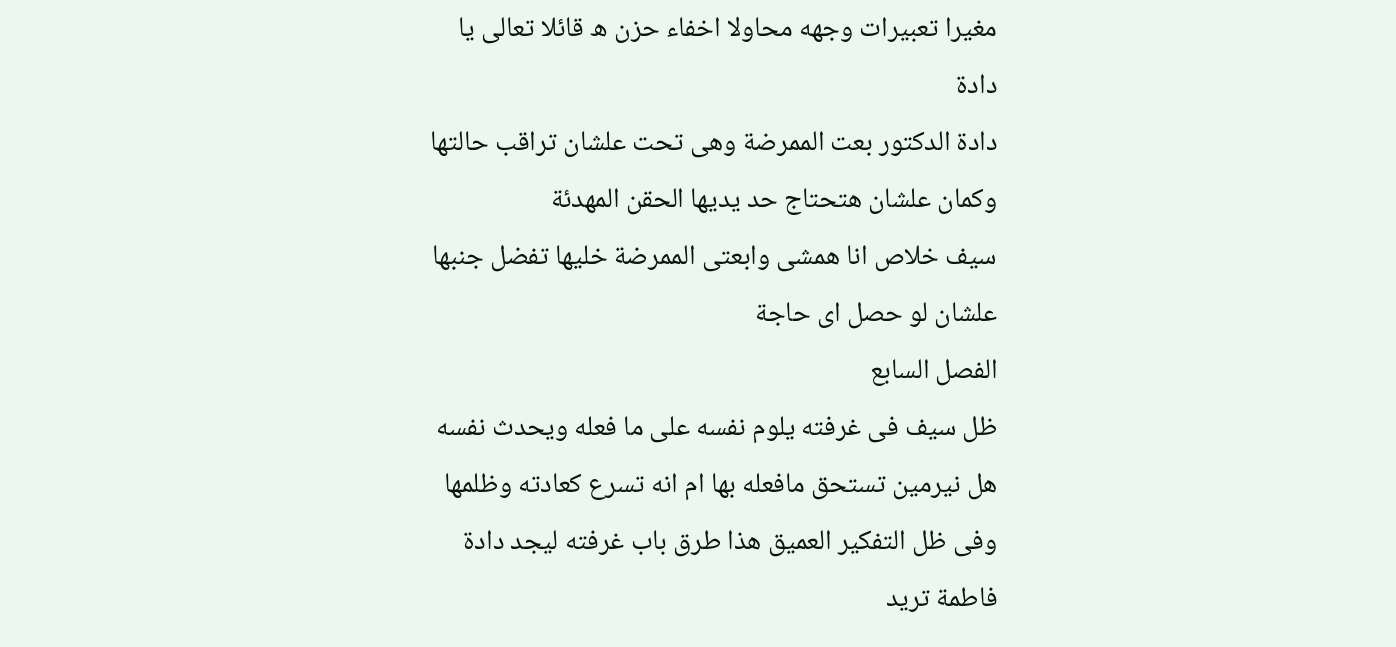مغيرا تعبيرات وجهه محاولا اخفاء حزن ه قائلا تعالى يا دادة
دادة الدكتور بعت الممرضة وهى تحت علشان تراقب حالتها وكمان علشان هتحتاج حد يديها الحقن المهدئة
سيف خلاص انا همشى وابعتى الممرضة خليها تفضل جنبها علشان لو حصل اى حاجة
الفصل السابع
ظل سيف فى غرفته يلوم نفسه على ما فعله ويحدث نفسه هل نيرمين تستحق مافعله بها ام انه تسرع كعادته وظلمها
وفى ظل التفكير العميق هذا طرق باب غرفته ليجد دادة فاطمة تريد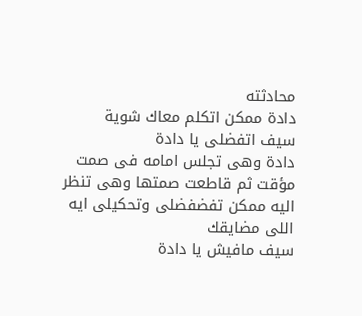محادثته
دادة ممكن اتكلم معاك شوية
سيف اتفضلى يا دادة
دادة وهى تجلس امامه فى صمت مؤقت ثم قاطعت صمتها وهى تنظر اليه ممكن تفضفضلى وتحكيلى ايه اللى مضايقك
سيف مافيش يا دادة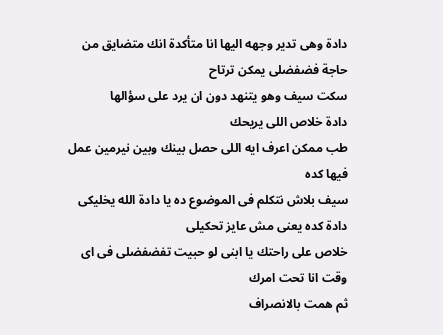دادة وهى تدير وجهه اليها انا متأكدة انك متضايق من حاجة فضفضلى يمكن ترتاح
سكت سيف وهو يتنهد دون ان يرد على سؤالها
دادة خلاص اللى يريحك
طب ممكن اعرف ايه اللى حصل بينك وبين نيرمين عمل فيها كده
سيف بلاش نتكلم فى الموضوع ده يا دادة الله يخليكى
دادة كده يعنى مش عايز تحكيلى
خلاص على راحتك يا ابنى لو حبيت تفضفضلى فى اى وقت انا تحت امرك
ثم همت بالانصراف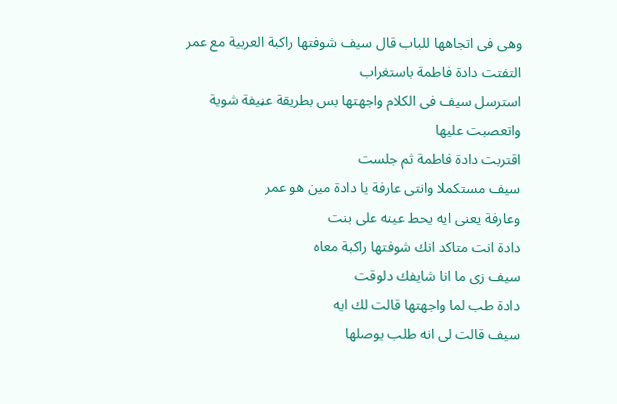وهى فى اتجاهها للباب قال سيف شوفتها راكبة العربية مع عمر
التفتت دادة فاطمة باستغراب
استرسل سيف فى الكلام واجهتها بس بطريقة عڼيفة شوية واتعصبت عليها
اقتربت دادة فاطمة ثم جلست
سيف مستكملا وانتى عارفة يا دادة مين هو عمر
وعارفة يعنى ايه يحط عينه على بنت
دادة انت متاكد انك شوفتها راكبة معاه
سيف زى ما انا شايفك دلوقت
دادة طب لما واجهتها قالت لك ايه
سيف قالت لى انه طلب يوصلها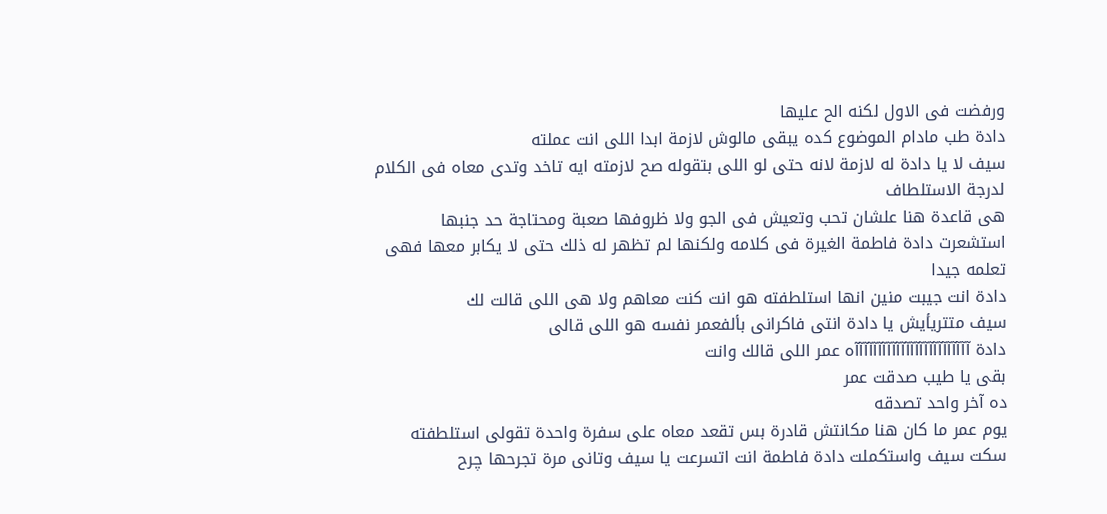ورفضت فى الاول لكنه الح عليها
دادة طب مادام الموضوع كده يبقى مالوش لازمة ابدا اللى انت عملته
سيف لا يا دادة له لازمة لانه حتى لو اللى بتقوله صح لازمته ايه تاخد وتدى معاه فى الكلام لدرجة الاستلطاف
هى قاعدة هنا علشان تحب وتعيش فى الجو ولا ظروفها صعبة ومحتاجة حد جنبها
استشعرت دادة فاطمة الغيرة فى كلامه ولكنها لم تظهر له ذلك حتى لا يكابر معها فهى تعلمه جيدا
دادة انت جيبت منين انها استلطفته هو انت كنت معاهم ولا هى اللى قالت لك
سيف متتريأيش يا دادة انتى فاكرانى بألفعمر نفسه هو اللى قالى
دادة آآآآآآآآآآآآآآآآآآآآآآآآآه عمر اللى قالك وانت
بقى يا طيب صدقت عمر
ده آخر واحد تصدقه
يوم عمر ما كان هنا مكانتش قادرة بس تقعد معاه على سفرة واحدة تقولى استلطفته
سكت سيف واستكملت دادة فاطمة انت اتسرعت يا سيف وتانى مرة تجرحها چرح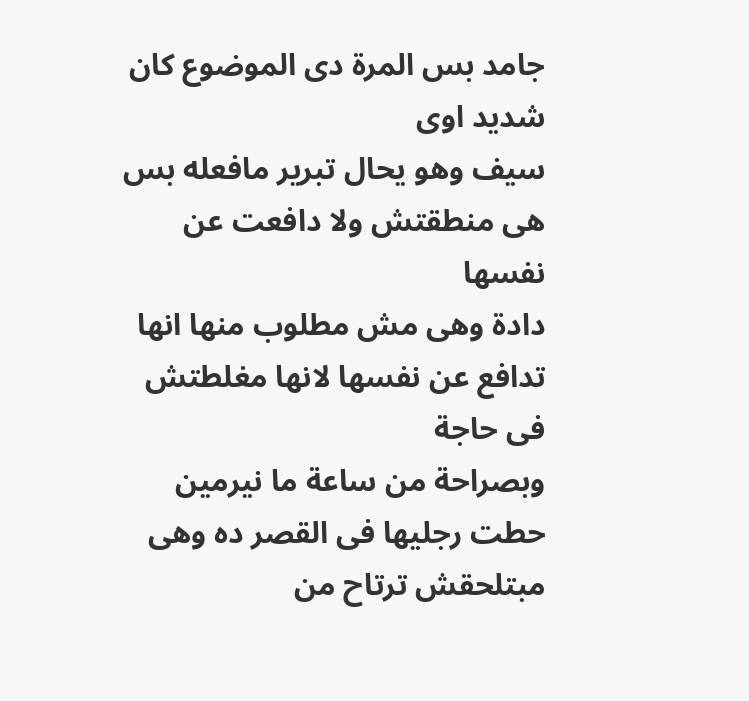جامد بس المرة دى الموضوع كان شديد اوى
سيف وهو يحال تبرير مافعله بس هى منطقتش ولا دافعت عن نفسها
دادة وهى مش مطلوب منها انها تدافع عن نفسها لانها مغلطتش فى حاجة
وبصراحة من ساعة ما نيرمين حطت رجليها فى القصر ده وهى مبتلحقش ترتاح من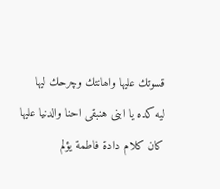قسوتك عليها واھانتك وچرحك ليها
ليه كده يا ابنى هنبقى احنا والدنيا عليها
كان كلام دادة فاطمة يؤلم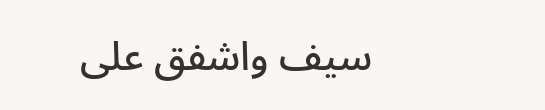سيف واشفق على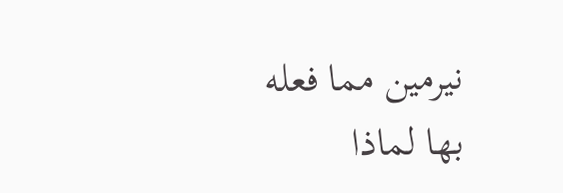نيرمين مما فعله بها لماذا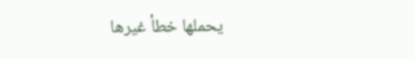يحملها خطأ غيرها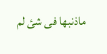ماذنبها فى شئ لم